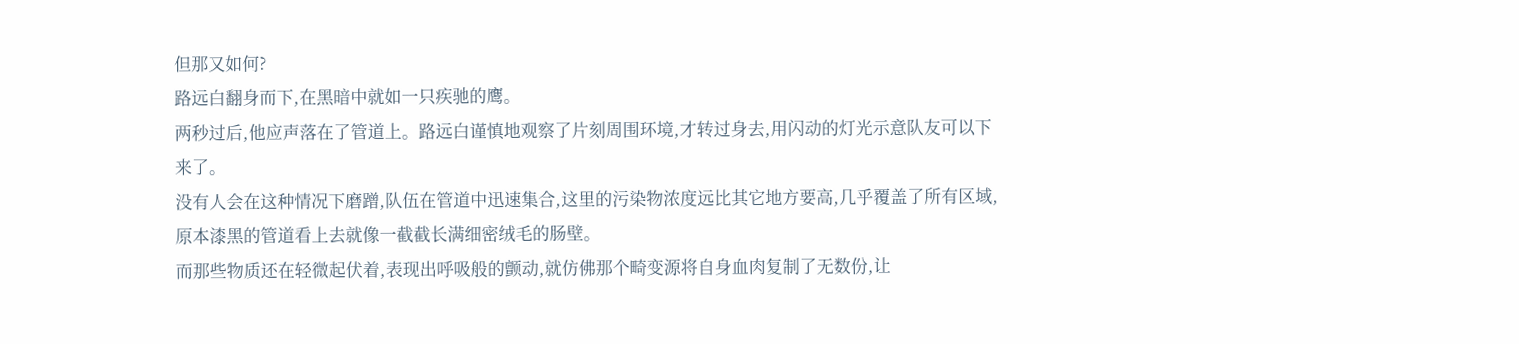但那又如何?
路远白翻身而下,在黑暗中就如一只疾驰的鹰。
两秒过后,他应声落在了管道上。路远白谨慎地观察了片刻周围环境,才转过身去,用闪动的灯光示意队友可以下来了。
没有人会在这种情况下磨蹭,队伍在管道中迅速集合,这里的污染物浓度远比其它地方要高,几乎覆盖了所有区域,原本漆黑的管道看上去就像一截截长满细密绒毛的肠壁。
而那些物质还在轻微起伏着,表现出呼吸般的颤动,就仿佛那个畸变源将自身血肉复制了无数份,让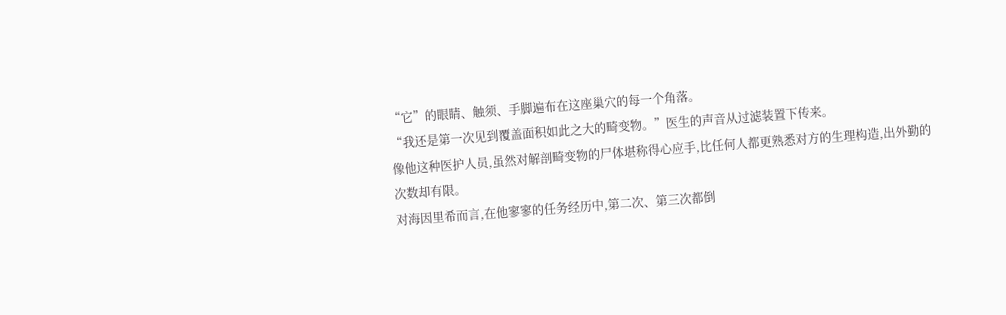“它”的眼睛、触须、手脚遍布在这座巢穴的每一个角落。
“我还是第一次见到覆盖面积如此之大的畸变物。”医生的声音从过滤装置下传来。
像他这种医护人员,虽然对解剖畸变物的尸体堪称得心应手,比任何人都更熟悉对方的生理构造,出外勤的次数却有限。
对海因里希而言,在他寥寥的任务经历中,第二次、第三次都倒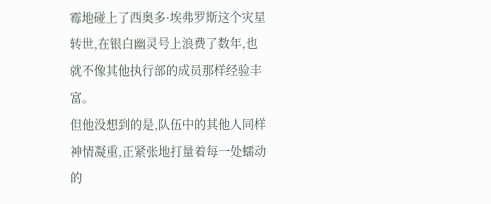霉地碰上了西奥多·埃弗罗斯这个灾星转世,在银白幽灵号上浪费了数年,也就不像其他执行部的成员那样经验丰富。
但他没想到的是,队伍中的其他人同样神情凝重,正紧张地打量着每一处蠕动的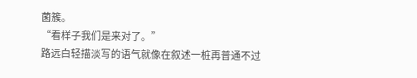菌簇。
“看样子我们是来对了。”
路远白轻描淡写的语气就像在叙述一桩再普通不过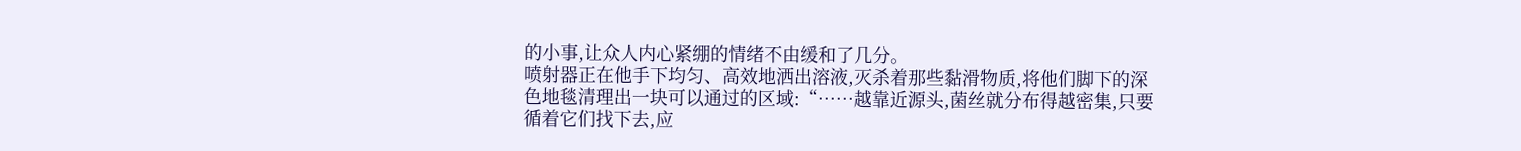的小事,让众人内心紧绷的情绪不由缓和了几分。
喷射器正在他手下均匀、高效地洒出溶液,灭杀着那些黏滑物质,将他们脚下的深色地毯清理出一块可以通过的区域:“……越靠近源头,菌丝就分布得越密集,只要循着它们找下去,应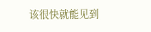该很快就能见到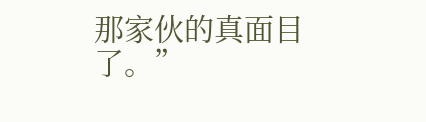那家伙的真面目了。”